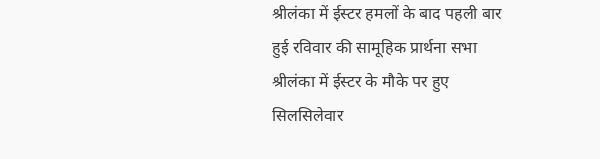श्रीलंका में ईस्टर हमलों के बाद पहली बार हुई रविवार की सामूहिक प्रार्थना सभा
श्रीलंका में ईस्टर के मौके पर हुए सिलसिलेवार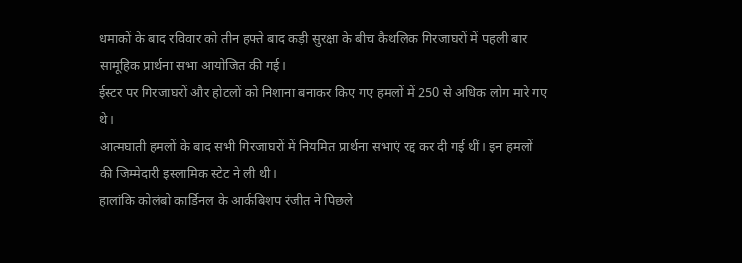धमाकों के बाद रविवार को तीन हफ्ते बाद कड़ी सुरक्षा के बीच कैथलिक गिरजाघरों में पहली बार सामूहिक प्रार्थना सभा आयोजित की गई।
ईस्टर पर गिरजाघरों और होटलों को निशाना बनाकर किए गए हमलों में 250 से अधिक लोग मारे गए थे।
आत्मघाती हमलों के बाद सभी गिरजाघरों में नियमित प्रार्थना सभाएं रद्द कर दी गई थीं। इन हमलों की जिम्मेदारी इस्लामिक स्टेट ने ली थी।
हालांकि कोलंबो कार्डिनल के आर्कबिशप रंजीत ने पिछले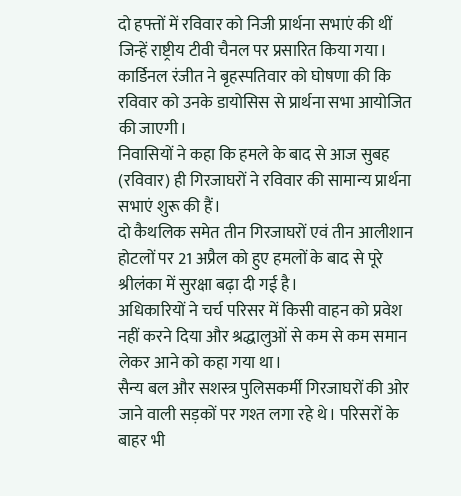दो हफ्तों में रविवार को निजी प्रार्थना सभाएं की थीं जिन्हें राष्ट्रीय टीवी चैनल पर प्रसारित किया गया।
कार्डिनल रंजीत ने बृहस्पतिवार को घोषणा की कि रविवार को उनके डायोसिस से प्रार्थना सभा आयोजित की जाएगी।
निवासियों ने कहा कि हमले के बाद से आज सुबह (रविवार) ही गिरजाघरों ने रविवार की सामान्य प्रार्थना सभाएं शुरू की हैं।
दो कैथलिक समेत तीन गिरजाघरों एवं तीन आलीशान होटलों पर 21 अप्रैल को हुए हमलों के बाद से पूरे श्रीलंका में सुरक्षा बढ़ा दी गई है।
अधिकारियों ने चर्च परिसर में किसी वाहन को प्रवेश नहीं करने दिया और श्रद्धालुओं से कम से कम समान लेकर आने को कहा गया था।
सैन्य बल और सशस्त्र पुलिसकर्मी गिरजाघरों की ओर जाने वाली सड़कों पर गश्त लगा रहे थे। परिसरों के बाहर भी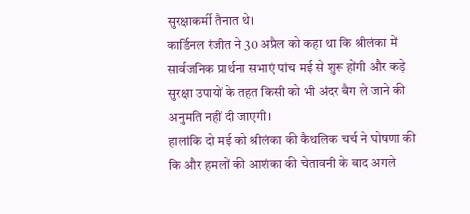सुरक्षाकर्मी तैनात थे।
कार्डिनल रंजीत ने 30 अप्रैल को कहा था कि श्रीलंका में सार्वजनिक प्रार्थना सभाएं पांच मई से शुरू होंगी और कड़े सुरक्षा उपायों के तहत किसी को भी अंदर बैग ले जाने की अनुमति नहीं दी जाएगी।
हालांकि दो मई को श्रीलंका की कैथलिक चर्च ने घोषणा की कि और हमलों की आशंका की चेतावनी के बाद अगले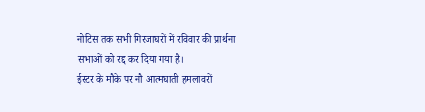नोटिस तक सभी गिरजाघरों में रविवार की प्रार्थना सभाओं को रद्द कर दिया गया है।
ईस्टर के मौके पर नौ आत्मघाती हमलावरों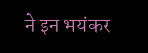ने इन भयंकर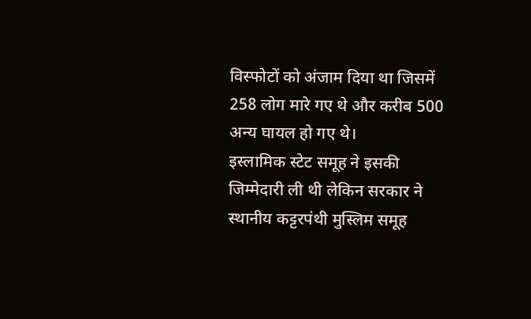विस्फोटों को अंजाम दिया था जिसमें 258 लोग मारे गए थे और करीब 500 अन्य घायल हो गए थे।
इस्लामिक स्टेट समूह ने इसकी जिम्मेदारी ली थी लेकिन सरकार ने स्थानीय कट्टरपंथी मुस्लिम समूह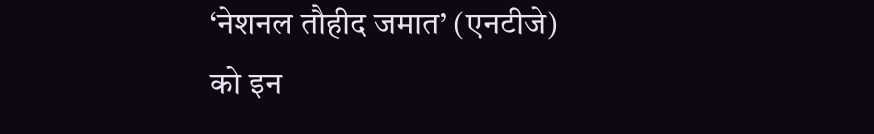‘नेशनल तौहीद जमात’ (एनटीजे) को इन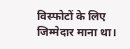विस्फोटों के लिए जिम्मेदार माना था।